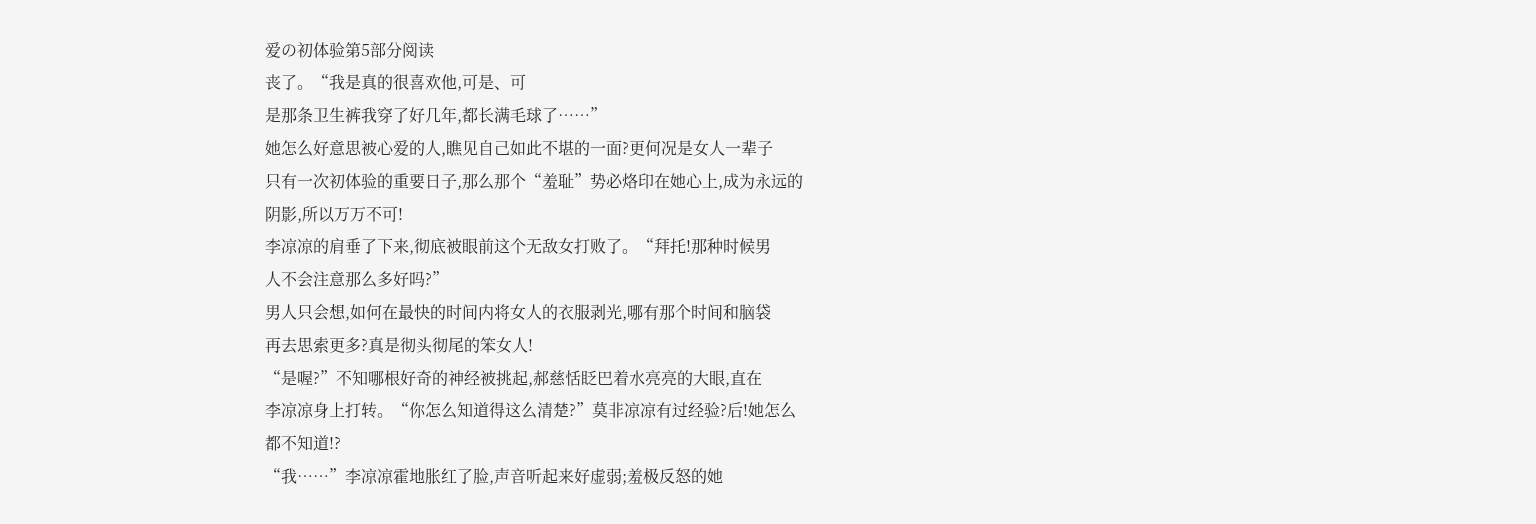爱の初体验第5部分阅读
丧了。“我是真的很喜欢他,可是、可
是那条卫生裤我穿了好几年,都长满毛球了……”
她怎么好意思被心爱的人,瞧见自己如此不堪的一面?更何况是女人一辈子
只有一次初体验的重要日子,那么那个“羞耻”势必烙印在她心上,成为永远的
阴影,所以万万不可!
李凉凉的肩垂了下来,彻底被眼前这个无敌女打败了。“拜托!那种时候男
人不会注意那么多好吗?”
男人只会想,如何在最快的时间内将女人的衣服剥光,哪有那个时间和脑袋
再去思索更多?真是彻头彻尾的笨女人!
“是喔?”不知哪根好奇的神经被挑起,郝慈恬眨巴着水亮亮的大眼,直在
李凉凉身上打转。“你怎么知道得这么清楚?”莫非凉凉有过经验?后!她怎么
都不知道!?
“我……”李凉凉霍地胀红了脸,声音听起来好虚弱;羞极反怒的她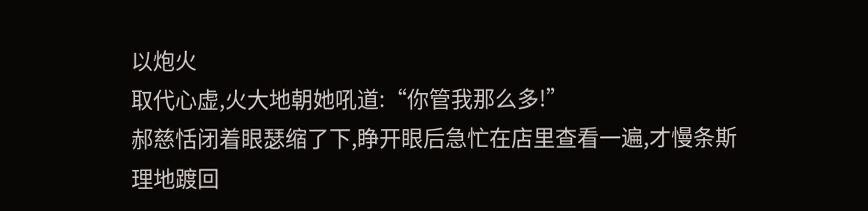以炮火
取代心虚,火大地朝她吼道:“你管我那么多!”
郝慈恬闭着眼瑟缩了下,睁开眼后急忙在店里查看一遍,才慢条斯理地踱回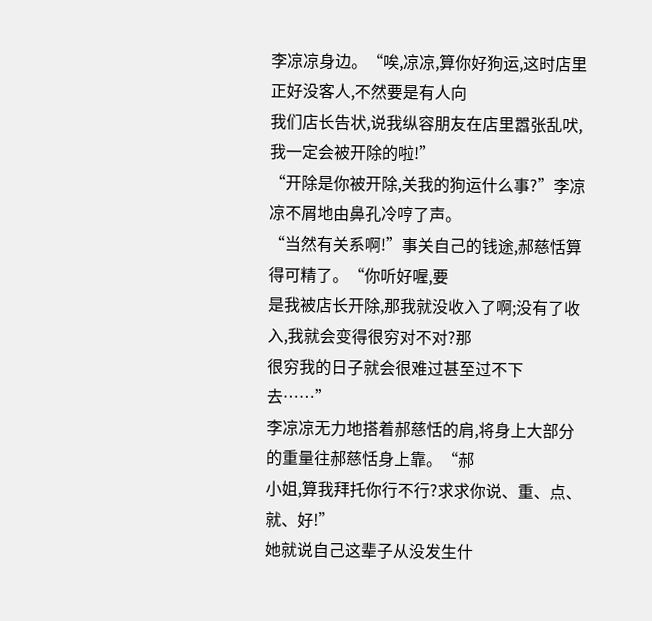李凉凉身边。“唉,凉凉,算你好狗运,这时店里正好没客人,不然要是有人向
我们店长告状,说我纵容朋友在店里嚣张乱吠,我一定会被开除的啦!”
“开除是你被开除,关我的狗运什么事?”李凉凉不屑地由鼻孔冷哼了声。
“当然有关系啊!”事关自己的钱途,郝慈恬算得可精了。“你听好喔,要
是我被店长开除,那我就没收入了啊;没有了收入,我就会变得很穷对不对?那
很穷我的日子就会很难过甚至过不下去……”
李凉凉无力地搭着郝慈恬的肩,将身上大部分的重量往郝慈恬身上靠。“郝
小姐,算我拜托你行不行?求求你说、重、点、就、好!”
她就说自己这辈子从没发生什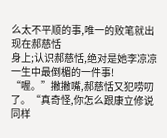么太不平顺的事,唯一的败笔就出现在郝慈恬
身上;认识郝慈恬,绝对是她李凉凉一生中最倒楣的一件事!
“喔。”撇撇嘴,郝慈恬又犯唠叨了。“真奇怪,你怎么跟康立修说同样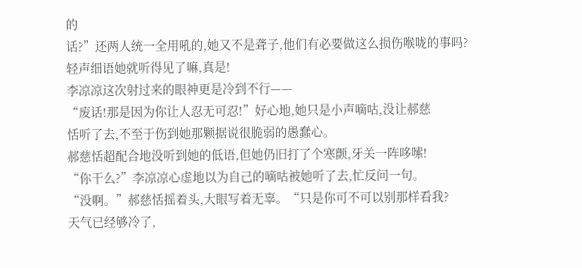的
话?”还两人统一全用吼的,她又不是聋子,他们有必要做这么损伤喉咙的事吗?
轻声细语她就听得见了嘛,真是!
李凉凉这次射过来的眼神更是冷到不行——
“废话!那是因为你让人忍无可忍!”好心地,她只是小声嘀咕,没让郝慈
恬听了去,不至于伤到她那颗据说很脆弱的愚蠢心。
郝慈恬超配合地没听到她的低语,但她仍旧打了个寒颤,牙关一阵哆嗦!
“你干么?”李凉凉心虚地以为自己的嘀咕被她听了去,忙反问一句。
“没啊。”郝慈恬摇着头,大眼写着无辜。“只是你可不可以别那样看我?
天气已经够冷了,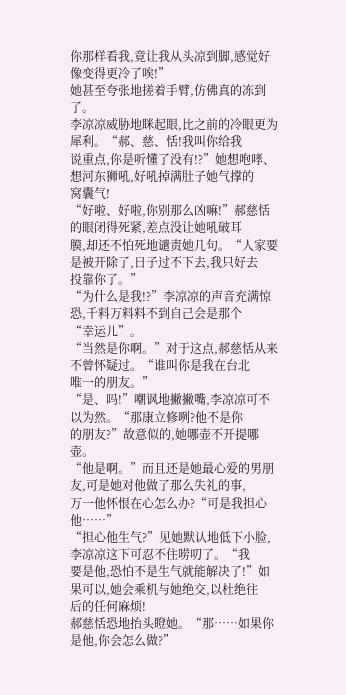你那样看我,竟让我从头凉到脚,感觉好像变得更冷了唉!”
她甚至夸张地搓着手臂,仿佛真的冻到了。
李凉凉威胁地眯起眼,比之前的冷眼更为犀利。“郝、慈、恬!我叫你给我
说重点,你是听懂了没有!?”她想咆哮、想河东狮吼,好吼掉满肚子她气撑的
窝囊气!
“好啦、好啦,你别那么凶嘛!”郝慈恬的眼闭得死紧,差点没让她吼破耳
膜,却还不怕死地谴责她几句。“人家要是被开除了,日子过不下去,我只好去
投靠你了。”
“为什么是我!?”李凉凉的声音充满惊恐,千料万料料不到自己会是那个
“幸运儿”。
“当然是你啊。”对于这点,郝慈恬从来不曾怀疑过。“谁叫你是我在台北
唯一的朋友。”
“是、吗!”嘲讽地撇撇嘴,李凉凉可不以为然。“那康立修咧?他不是你
的朋友?”故意似的,她哪壶不开提哪壶。
“他是啊。”而且还是她最心爱的男朋友,可是她对他做了那么失礼的事,
万一他怀恨在心怎么办?“可是我担心他……”
“担心他生气?”见她默认地低下小脸,李凉凉这下可忍不住唠叨了。“我
要是他,恐怕不是生气就能解决了!”如果可以,她会乘机与她绝交,以杜绝往
后的任何麻烦!
郝慈恬恐地抬头瞪她。“那……如果你是他,你会怎么做?”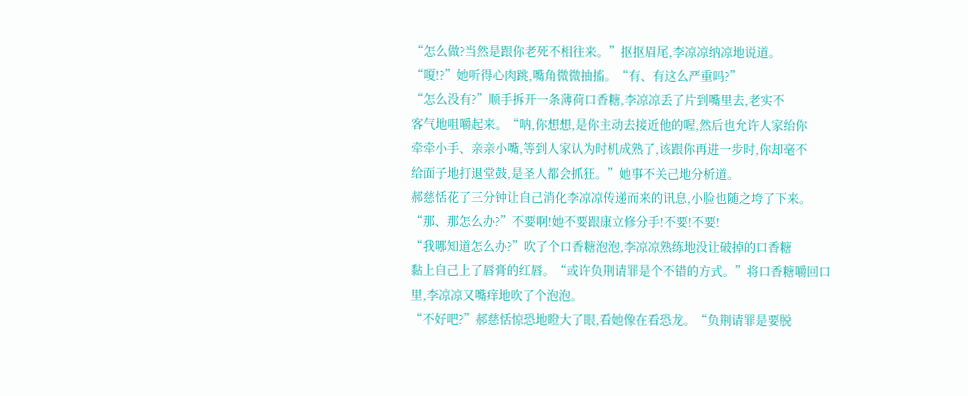“怎么做?当然是跟你老死不相往来。”抠抠眉尾,李凉凉纳凉地说道。
“嗄!?”她听得心肉跳,嘴角微微抽搐。“有、有这么严重吗?”
“怎么没有?”顺手拆开一条薄荷口香糖,李凉凉丢了片到嘴里去,老实不
客气地咀嚼起来。“呐,你想想,是你主动去接近他的喔,然后也允许人家绐你
牵牵小手、亲亲小嘴,等到人家认为时机成熟了,该跟你再进一步时,你却毫不
给面子地打退堂鼓,是圣人都会抓狂。”她事不关己地分析道。
郝慈恬花了三分钟让自己消化李凉凉传递而来的讯息,小脸也随之垮了下来。
“那、那怎么办?”不要啊!她不要跟康立修分手!不要!不要!
“我哪知道怎么办?”吹了个口香糖泡泡,李凉凉熟练地没让破掉的口香糖
黏上自己上了唇膏的红唇。“或许负荆请罪是个不错的方式。”将口香糖嚼回口
里,李凉凉又嘴痒地吹了个泡泡。
“不好吧?”郝慈恬惊恐地瞪大了眼,看她像在看恐龙。“负荆请罪是要脱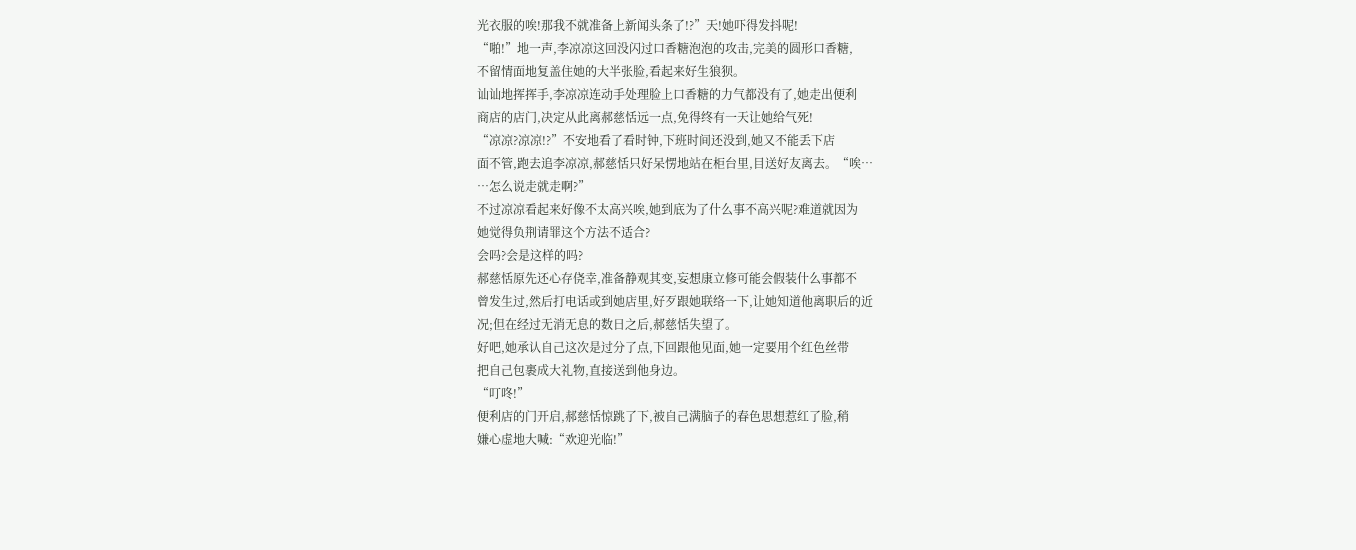光衣服的唉!那我不就准备上新闻头条了!?”天!她吓得发抖呢!
“啪!”地一声,李凉凉这回没闪过口香糖泡泡的攻击,完美的圆形口香糖,
不留情面地复盖住她的大半张脸,看起来好生狼狈。
讪讪地挥挥手,李凉凉连动手处理脸上口香糖的力气都没有了,她走出便利
商店的店门,决定从此离郝慈恬远一点,免得终有一天让她给气死!
“凉凉?凉凉!?”不安地看了看时钟,下班时间还没到,她又不能丢下店
面不管,跑去追李凉凉,郝慈恬只好呆愣地站在柜台里,目送好友离去。“唉…
…怎么说走就走啊?”
不过凉凉看起来好像不太高兴唉,她到底为了什么事不高兴呢?难道就因为
她觉得负荆请罪这个方法不适合?
会吗?会是这样的吗?
郝慈恬原先还心存侥幸,准备静观其变,妄想康立修可能会假装什么事都不
曾发生过,然后打电话或到她店里,好歹跟她联络一下,让她知道他离职后的近
况;但在经过无消无息的数日之后,郝慈恬失望了。
好吧,她承认自己这次是过分了点,下回跟他见面,她一定要用个红色丝带
把自己包裹成大礼物,直接送到他身边。
“叮咚!”
便利店的门开启,郝慈恬惊跳了下,被自己满脑子的春色思想惹红了脸,稍
嫌心虚地大喊:“欢迎光临!”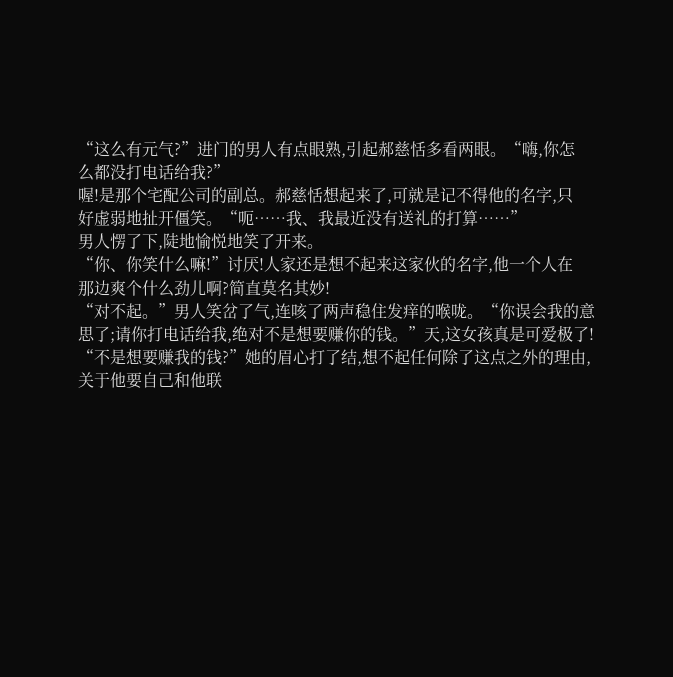“这么有元气?”进门的男人有点眼熟,引起郝慈恬多看两眼。“嗨,你怎
么都没打电话给我?”
喔!是那个宅配公司的副总。郝慈恬想起来了,可就是记不得他的名字,只
好虚弱地扯开僵笑。“呃……我、我最近没有送礼的打算……”
男人愣了下,陡地愉悦地笑了开来。
“你、你笑什么嘛!”讨厌!人家还是想不起来这家伙的名字,他一个人在
那边爽个什么劲儿啊?简直莫名其妙!
“对不起。”男人笑岔了气,连咳了两声稳住发痒的喉咙。“你误会我的意
思了;请你打电话给我,绝对不是想要赚你的钱。”天,这女孩真是可爱极了!
“不是想要赚我的钱?”她的眉心打了结,想不起任何除了这点之外的理由,
关于他要自己和他联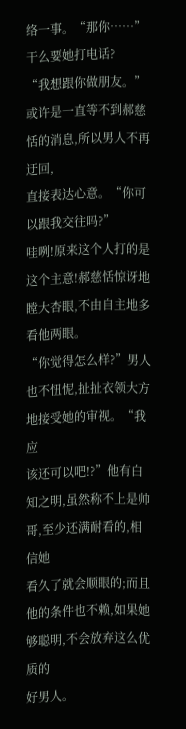络一事。“那你……”干么要她打电话?
“我想跟你做朋友。”或许是一直等不到郝慈恬的消息,所以男人不再迂回,
直接表达心意。“你可以跟我交往吗?”
哇咧!原来这个人打的是这个主意!郝慈恬惊讶地瞠大杏眼,不由自主地多
看他两眼。
“你觉得怎么样?”男人也不忸怩,扯扯衣领大方地接受她的审视。“我应
该还可以吧!?”他有白知之明,虽然称不上是帅哥,至少还满耐看的,相信她
看久了就会顺眼的;而且他的条件也不赖,如果她够聪明,不会放弃这么优质的
好男人。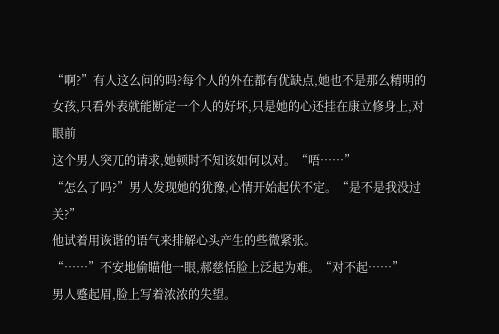“啊?”有人这么问的吗?每个人的外在都有优缺点,她也不是那么精明的
女孩,只看外表就能断定一个人的好坏,只是她的心还挂在康立修身上,对眼前
这个男人突兀的请求,她顿时不知该如何以对。“唔……”
“怎么了吗?”男人发现她的犹豫,心情开始起伏不定。“是不是我没过关?”
他试着用诙谐的语气来排解心头产生的些微紧张。
“……”不安地偷瞄他一眼,郝慈恬脸上泛起为难。“对不起……”
男人蹙起眉,脸上写着浓浓的失望。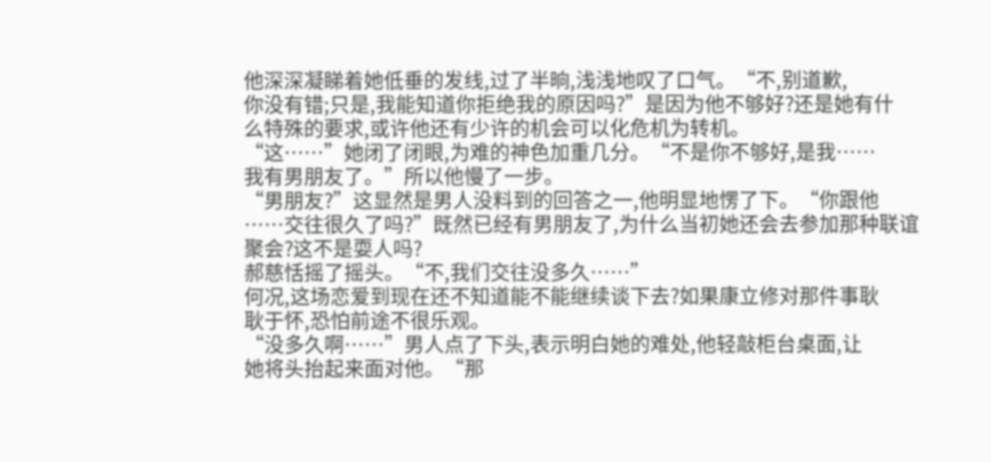他深深凝睇着她低垂的发线,过了半晌,浅浅地叹了口气。“不,别道歉,
你没有错;只是,我能知道你拒绝我的原因吗?”是因为他不够好?还是她有什
么特殊的要求,或许他还有少许的机会可以化危机为转机。
“这……”她闭了闭眼,为难的神色加重几分。“不是你不够好,是我……
我有男朋友了。”所以他慢了一步。
“男朋友?”这显然是男人没料到的回答之一,他明显地愣了下。“你跟他
……交往很久了吗?”既然已经有男朋友了,为什么当初她还会去参加那种联谊
聚会?这不是耍人吗?
郝慈恬摇了摇头。“不,我们交往没多久……”
何况,这场恋爱到现在还不知道能不能继续谈下去?如果康立修对那件事耿
耿于怀,恐怕前途不很乐观。
“没多久啊……”男人点了下头,表示明白她的难处,他轻敲柜台桌面,让
她将头抬起来面对他。“那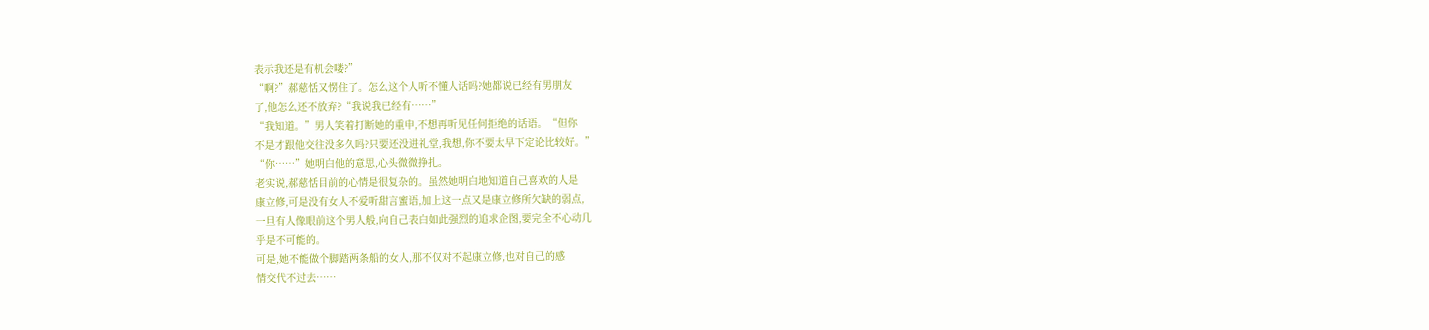表示我还是有机会喽?”
“啊?”郝慈恬又愣住了。怎么这个人听不懂人话吗?她都说已经有男朋友
了,他怎么还不放弃?“我说我已经有……”
“我知道。”男人笑着打断她的重申,不想再听见任何拒绝的话语。“但你
不是才跟他交往没多久吗?只要还没进礼堂,我想,你不要太早下定论比较好。”
“你……”她明白他的意思,心头微微挣扎。
老实说,郝慈恬目前的心情是很复杂的。虽然她明白地知道自己喜欢的人是
康立修,可是没有女人不爱听甜言蜜语,加上这一点又是康立修所欠缺的弱点,
一旦有人像眼前这个男人般,向自己表白如此强烈的追求企图,要完全不心动几
乎是不可能的。
可是,她不能做个脚踏两条船的女人,那不仅对不起康立修,也对自己的感
情交代不过去……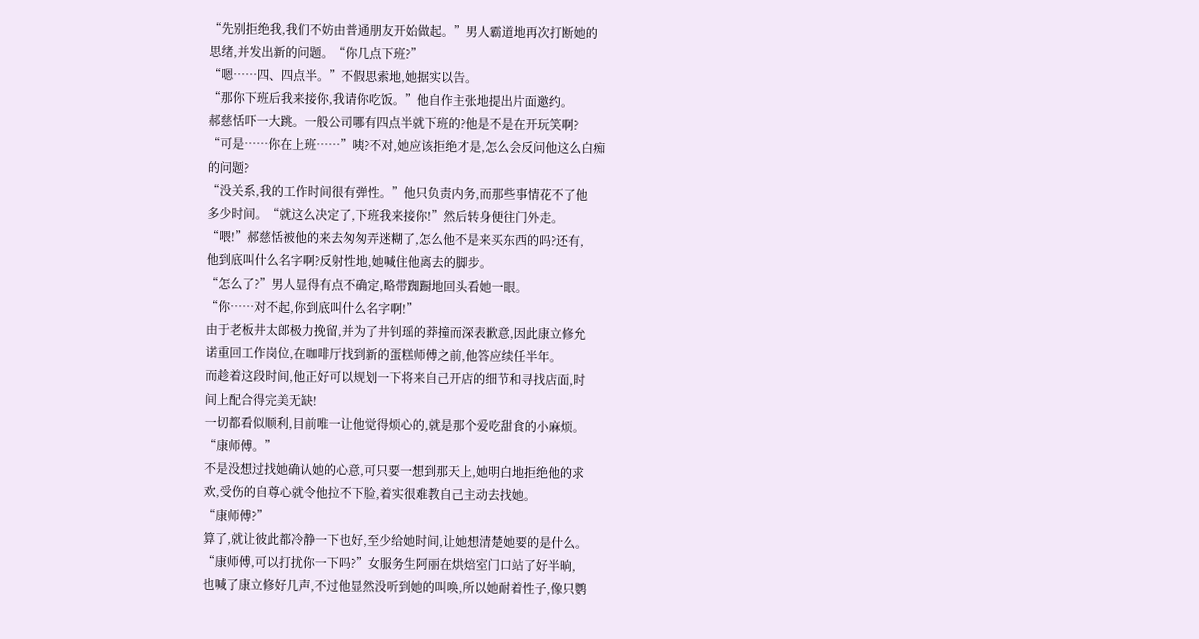“先别拒绝我,我们不妨由普通朋友开始做起。”男人霸道地再次打断她的
思绪,并发出新的问题。“你几点下班?”
“嗯……四、四点半。”不假思索地,她据实以告。
“那你下班后我来接你,我请你吃饭。”他自作主张地提出片面邀约。
郝慈恬吓一大跳。一般公司哪有四点半就下班的?他是不是在开玩笑啊?
“可是……你在上班……”咦?不对,她应该拒绝才是,怎么会反问他这么白痴
的问题?
“没关系,我的工作时间很有弹性。”他只负责内务,而那些事情花不了他
多少时间。“就这么决定了,下班我来接你!”然后转身便往门外走。
“喂!”郝慈恬被他的来去匆匆弄迷糊了,怎么他不是来买东西的吗?还有,
他到底叫什么名字啊?反射性地,她喊住他离去的脚步。
“怎么了?”男人显得有点不确定,略带踟蹰地回头看她一眼。
“你……对不起,你到底叫什么名字啊!”
由于老板井太郎极力挽留,并为了井钊瑶的莽撞而深表歉意,因此康立修允
诺重回工作岗位,在咖啡厅找到新的蛋糕师傅之前,他答应续任半年。
而趁着这段时间,他正好可以规划一下将来自己开店的细节和寻找店面,时
间上配合得完美无缺!
一切都看似顺利,目前唯一让他觉得烦心的,就是那个爱吃甜食的小麻烦。
“康师傅。”
不是没想过找她确认她的心意,可只要一想到那天上,她明白地拒绝他的求
欢,受伤的自尊心就令他拉不下脸,着实很难教自己主动去找她。
“康师傅?”
算了,就让彼此都冷静一下也好,至少给她时间,让她想清楚她要的是什么。
“康师傅,可以打扰你一下吗?”女服务生阿丽在烘焙室门口站了好半晌,
也喊了康立修好几声,不过他显然没听到她的叫唤,所以她耐着性子,像只鹦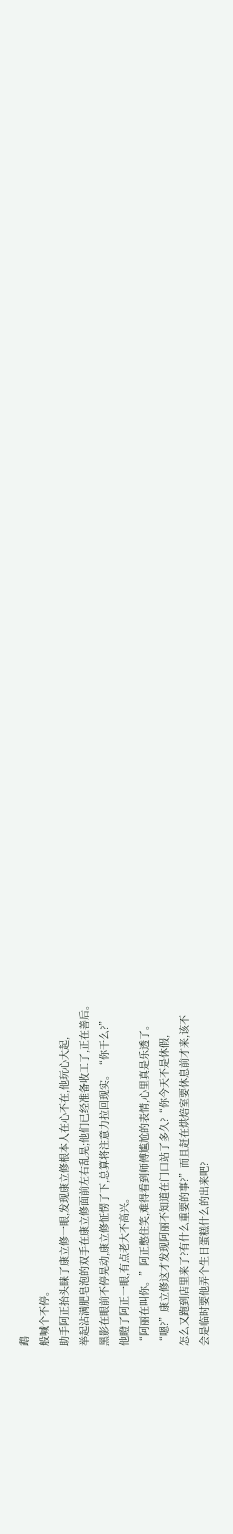鹉
般喊个不停。
助手阿正抬头睐了康立修一眼,发现康立修根本人在心不在,他玩心大起,
举起沾满肥皂泡的双手在康立修面前左右乱晃;他们已经准备收工了,正在善后。
黑影在眼前不停晃动,康立修怔愣了下,总算将注意力拉回现实。“你干么?”
他瞪了阿正一眼,有点老大不高兴。
“阿丽在叫你。”阿正憋住笑,难得看到师傅尴尬的表情,心里真是乐透了。
“嗯?”康立修这才发现阿丽不知道在门口站了多久?“你今天不是休假,
怎么又跑到店里来了?有什么重要的事?”而且赶在烘焙室要休息前才来,该不
会是临时要他弄个生日蛋糕什么的出来吧?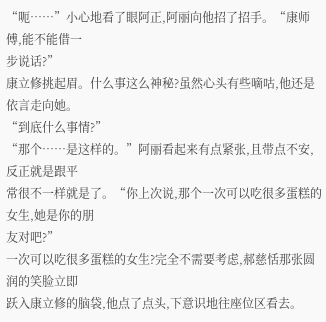“呃……”小心地看了眼阿正,阿丽向他招了招手。“康师傅,能不能借一
步说话?”
康立修挑起眉。什么事这么神秘?虽然心头有些嘀咕,他还是依言走向她。
“到底什么事情?”
“那个……是这样的。”阿丽看起来有点紧张,且带点不安,反正就是跟平
常很不一样就是了。“你上次说,那个一次可以吃很多蛋糕的女生,她是你的朋
友对吧?”
一次可以吃很多蛋糕的女生?完全不需要考虑,郝慈恬那张圆润的笑脸立即
跃入康立修的脑袋,他点了点头,下意识地往座位区看去。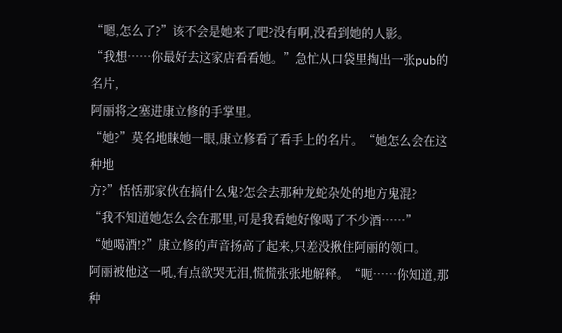“嗯,怎么了?”该不会是她来了吧?没有啊,没看到她的人影。
“我想……你最好去这家店看看她。”急忙从口袋里掏出一张pub的名片,
阿丽将之塞进康立修的手掌里。
“她?”莫名地睐她一眼,康立修看了看手上的名片。“她怎么会在这种地
方?”恬恬那家伙在搞什么鬼?怎会去那种龙蛇杂处的地方鬼混?
“我不知道她怎么会在那里,可是我看她好像喝了不少酒……”
“她喝酒!?”康立修的声音扬高了起来,只差没揪住阿丽的领口。
阿丽被他这一吼,有点欲哭无泪,慌慌张张地解释。“呃……你知道,那种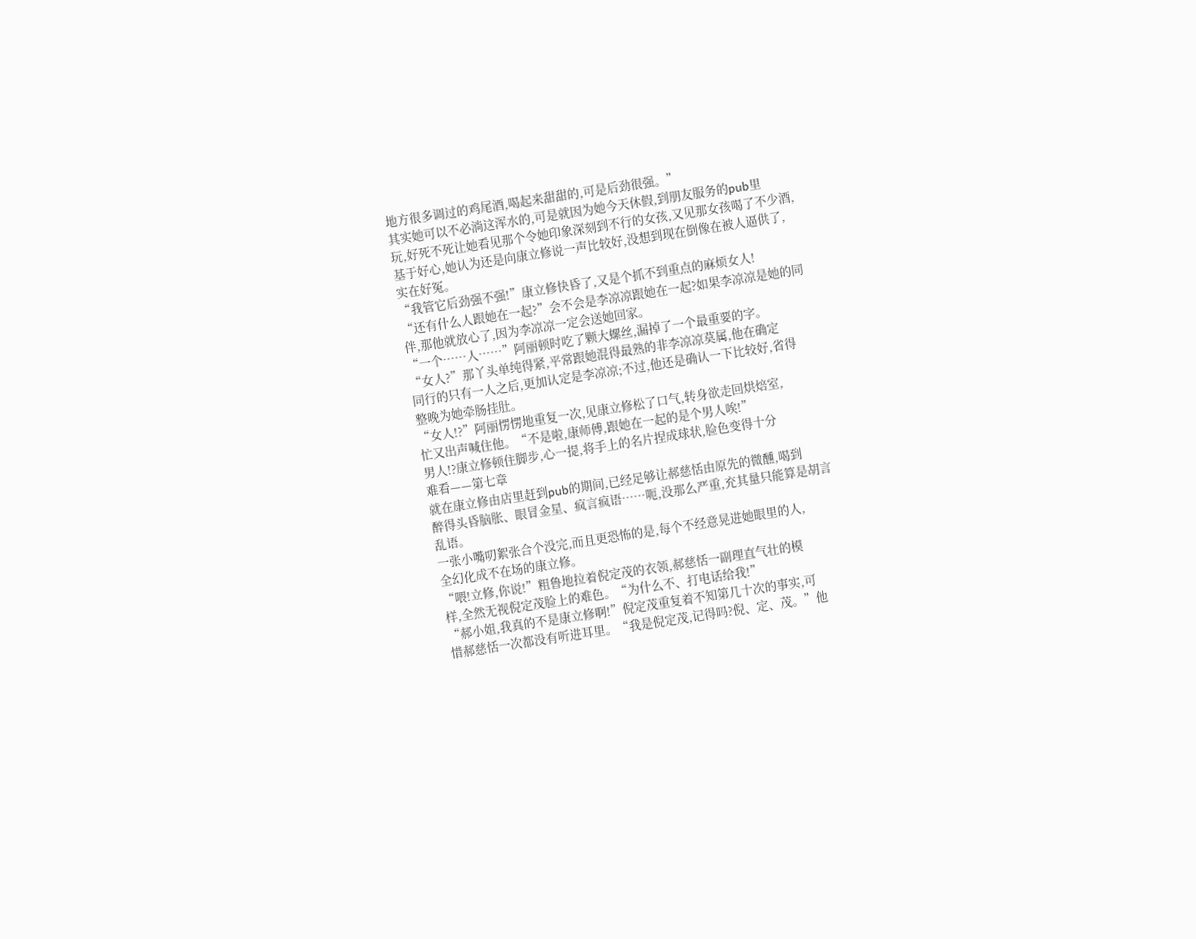地方很多调过的鸡尾酒,喝起来甜甜的,可是后劲很强。”
其实她可以不必淌这浑水的,可是就因为她今天休假,到朋友服务的pub里
玩,好死不死让她看见那个令她印象深刻到不行的女孩,又见那女孩喝了不少酒,
基于好心,她认为还是向康立修说一声比较好,没想到现在倒像在被人逼供了,
实在好冤。
“我管它后劲强不强!”康立修快昏了,又是个抓不到重点的麻烦女人!
“还有什么人跟她在一起?”会不会是李凉凉跟她在一起?如果李凉凉是她的同
伴,那他就放心了,因为李凉凉一定会送她回家。
“一个……人……”阿丽顿时吃了颗大螺丝,漏掉了一个最重要的字。
“女人?”那丫头单纯得紧,平常跟她混得最熟的非李凉凉莫属,他在确定
同行的只有一人之后,更加认定是李凉凉;不过,他还是确认一下比较好,省得
整晚为她牵肠挂肚。
“女人!?”阿丽愣愣地重复一次,见康立修松了口气,转身欲走回烘焙室,
忙又出声喊住他。“不是啦,康师傅,跟她在一起的是个男人唉!”
男人!?康立修顿住脚步,心一提,将手上的名片捏成球状,脸色变得十分
难看——第七章
就在康立修由店里赶到pub的期间,已经足够让郝慈恬由原先的微醺,喝到
醉得头昏脑胀、眼冒金星、疯言疯语……呃,没那么严重,充其量只能算是胡言
乱语。
一张小嘴叨絮张合个没完,而且更恐怖的是,每个不经意晃进她眼里的人,
全幻化成不在场的康立修。
“喂!立修,你说!”粗鲁地拉着倪定茂的衣领,郝慈恬一副理直气壮的模
样,全然无视倪定茂脸上的难色。“为什么不、打电话给我!”
“郝小姐,我真的不是康立修啊!”倪定茂重复着不知第几十次的事实,可
惜郝慈恬一次都没有听进耳里。“我是倪定茂,记得吗?倪、定、茂。”他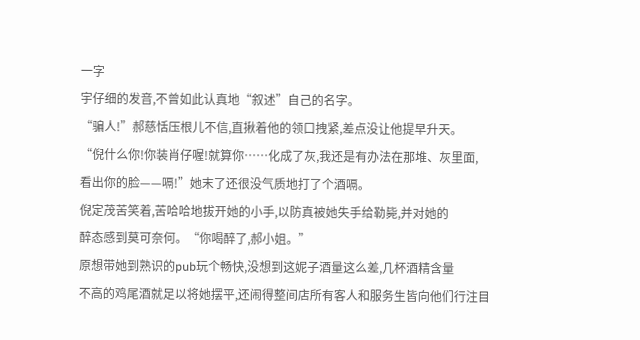一字
宇仔细的发音,不曾如此认真地“叙述”自己的名字。
“骗人!”郝慈恬压根儿不信,直揪着他的领口拽紧,差点没让他提早升天。
“倪什么你!你装肖仔喔!就算你……化成了灰,我还是有办法在那堆、灰里面,
看出你的脸——嗝!”她末了还很没气质地打了个酒嗝。
倪定茂苦笑着,苦哈哈地拔开她的小手,以防真被她失手给勒毙,并对她的
醉态感到莫可奈何。“你喝醉了,郝小姐。”
原想带她到熟识的pub玩个畅快,没想到这妮子酒量这么差,几杯酒精含量
不高的鸡尾酒就足以将她摆平,还闹得整间店所有客人和服务生皆向他们行注目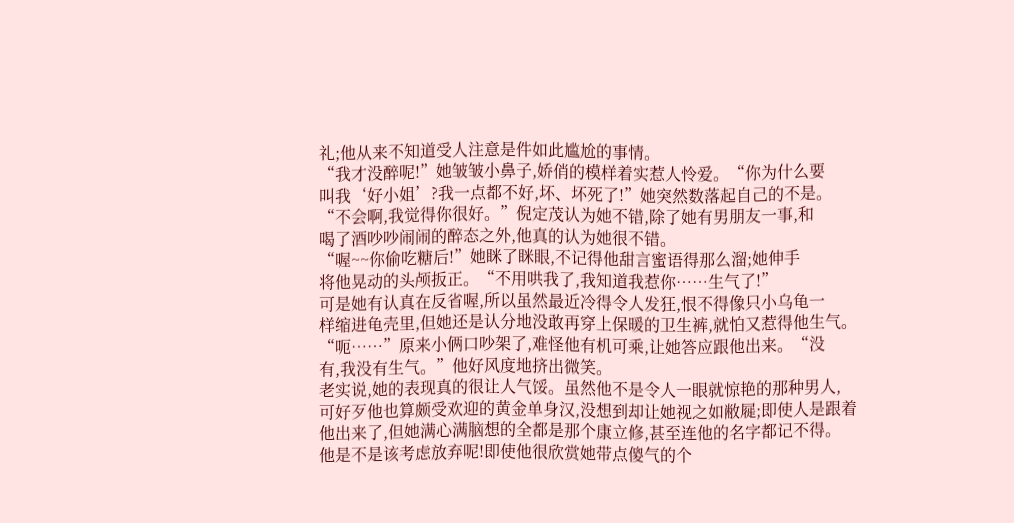礼;他从来不知道受人注意是件如此尴尬的事情。
“我才没醉呢!”她皱皱小鼻子,娇俏的模样着实惹人怜爱。“你为什么要
叫我‘好小姐’?我一点都不好,坏、坏死了!”她突然数落起自己的不是。
“不会啊,我觉得你很好。”倪定茂认为她不错,除了她有男朋友一事,和
喝了酒吵吵闹闹的醉态之外,他真的认为她很不错。
“喔~~你偷吃糖后!”她眯了眯眼,不记得他甜言蜜语得那么溜;她伸手
将他晃动的头颅扳正。“不用哄我了,我知道我惹你……生气了!”
可是她有认真在反省喔,所以虽然最近冷得令人发狂,恨不得像只小乌龟一
样缩进龟壳里,但她还是认分地没敢再穿上保暖的卫生裤,就怕又惹得他生气。
“呃……”原来小俩口吵架了,难怪他有机可乘,让她答应跟他出来。“没
有,我没有生气。”他好风度地挤出微笑。
老实说,她的表现真的很让人气馁。虽然他不是令人一眼就惊艳的那种男人,
可好歹他也算颇受欢迎的黄金单身汉,没想到却让她视之如敝屣;即使人是跟着
他出来了,但她满心满脑想的全都是那个康立修,甚至连他的名字都记不得。
他是不是该考虑放弃呢!即使他很欣赏她带点傻气的个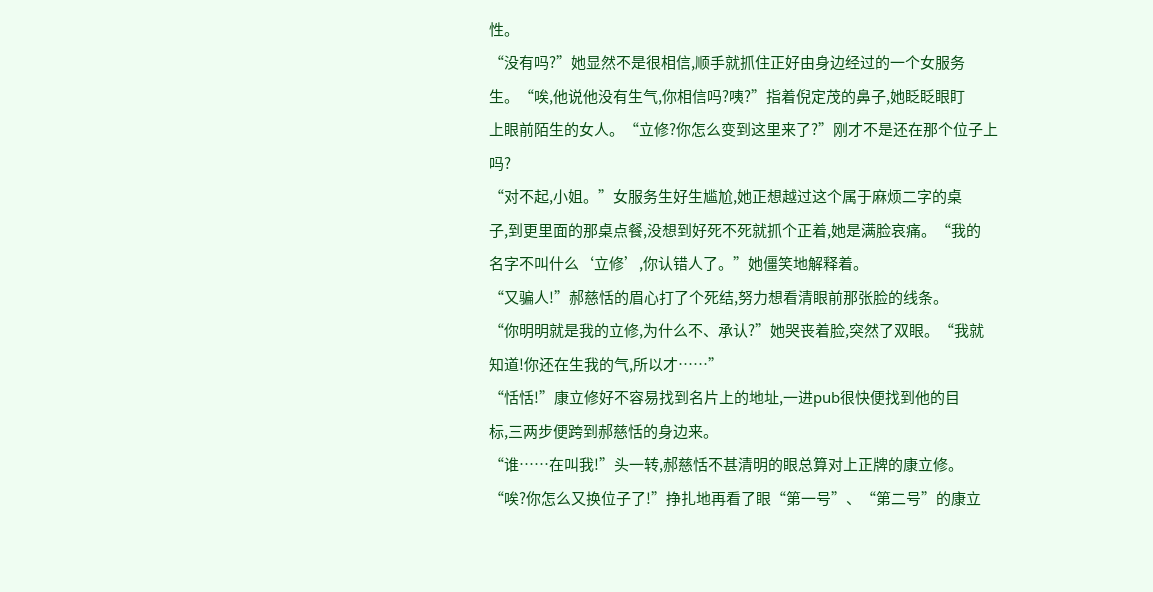性。
“没有吗?”她显然不是很相信,顺手就抓住正好由身边经过的一个女服务
生。“唉,他说他没有生气,你相信吗?咦?”指着倪定茂的鼻子,她眨眨眼盯
上眼前陌生的女人。“立修?你怎么变到这里来了?”刚才不是还在那个位子上
吗?
“对不起,小姐。”女服务生好生尴尬,她正想越过这个属于麻烦二字的桌
子,到更里面的那桌点餐,没想到好死不死就抓个正着,她是满脸哀痛。“我的
名字不叫什么‘立修’,你认错人了。”她僵笑地解释着。
“又骗人!”郝慈恬的眉心打了个死结,努力想看清眼前那张脸的线条。
“你明明就是我的立修,为什么不、承认?”她哭丧着脸,突然了双眼。“我就
知道!你还在生我的气,所以才……”
“恬恬!”康立修好不容易找到名片上的地址,一进pub很快便找到他的目
标,三两步便跨到郝慈恬的身边来。
“谁……在叫我!”头一转,郝慈恬不甚清明的眼总算对上正牌的康立修。
“唉?你怎么又换位子了!”挣扎地再看了眼“第一号”、“第二号”的康立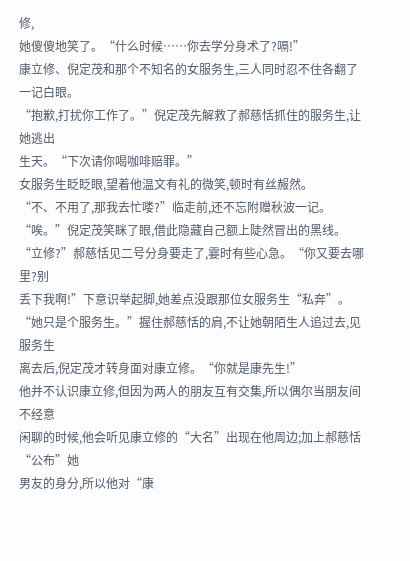修,
她傻傻地笑了。“什么时候……你去学分身术了?嗝!”
康立修、倪定茂和那个不知名的女服务生,三人同时忍不住各翻了一记白眼。
“抱歉,打扰你工作了。”倪定茂先解救了郝慈恬抓住的服务生,让她逃出
生天。“下次请你喝咖啡赔罪。”
女服务生眨眨眼,望着他温文有礼的微笑,顿时有丝赧然。
“不、不用了,那我去忙喽?”临走前,还不忘附赠秋波一记。
“唉。”倪定茂笑眯了眼,借此隐藏自己额上陡然冒出的黑线。
“立修?”郝慈恬见二号分身要走了,霎时有些心急。“你又要去哪里?别
丢下我啊!”下意识举起脚,她差点没跟那位女服务生“私奔”。
“她只是个服务生。”握住郝慈恬的肩,不让她朝陌生人追过去,见服务生
离去后,倪定茂才转身面对康立修。“你就是康先生!”
他并不认识康立修,但因为两人的朋友互有交集,所以偶尔当朋友间不经意
闲聊的时候,他会听见康立修的“大名”出现在他周边;加上郝慈恬“公布”她
男友的身分,所以他对“康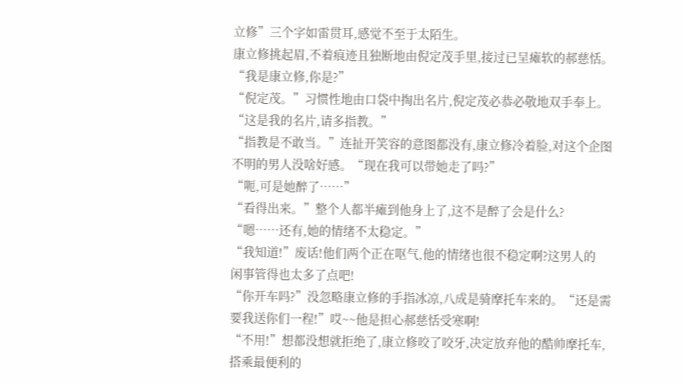立修”三个字如雷贯耳,感觉不至于太陌生。
康立修挑起眉,不着痕迹且独断地由倪定茂手里,接过已呈瘫软的郝慈恬。
“我是康立修,你是?”
“倪定茂。”习惯性地由口袋中掏出名片,倪定茂必恭必敬地双手奉上。
“这是我的名片,请多指教。”
“指教是不敢当。”连扯开笑容的意图都没有,康立修冷着脸,对这个企图
不明的男人没啥好感。“现在我可以带她走了吗?”
“呃,可是她醉了……”
“看得出来。”整个人都半瘫到他身上了,这不是醉了会是什么?
“嗯……还有,她的情绪不太稳定。”
“我知道!”废话!他们两个正在呕气,他的情绪也很不稳定啊?这男人的
闲事管得也太多了点吧!
“你开车吗?”没忽略康立修的手指冰凉,八成是骑摩托车来的。“还是需
要我送你们一程!”哎~~他是担心郝慈恬受寒啊!
“不用!”想都没想就拒绝了,康立修咬了咬牙,决定放弃他的酷帅摩托车,
搭乘最便利的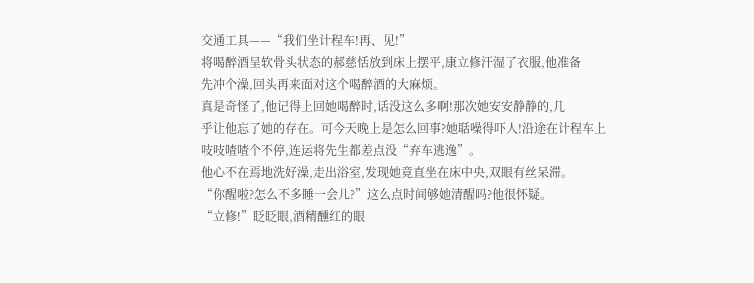交通工具——“我们坐计程车!再、见!”
将喝醉酒呈软骨头状态的郝慈恬放到床上摆平,康立修汗湿了衣服,他准备
先冲个澡,回头再来面对这个喝醉酒的大麻烦。
真是奇怪了,他记得上回她喝醉时,话没这么多啊!那次她安安静静的,几
乎让他忘了她的存在。可今天晚上是怎么回事?她聒噪得吓人!沿途在计程车上
吱吱喳喳个不停,连运将先生都差点没“弃车逃逸”。
他心不在焉地洗好澡,走出浴室,发现她竟直坐在床中央,双眼有丝呆滞。
“你醒啦?怎么不多睡一会儿?”这么点时间够她清醒吗?他很怀疑。
“立修!”眨眨眼,酒精醺红的眼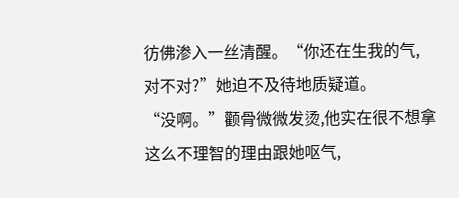彷佛渗入一丝清醒。“你还在生我的气,
对不对?”她迫不及待地质疑道。
“没啊。”颧骨微微发烫,他实在很不想拿这么不理智的理由跟她呕气,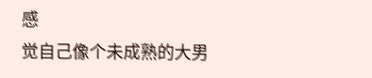感
觉自己像个未成熟的大男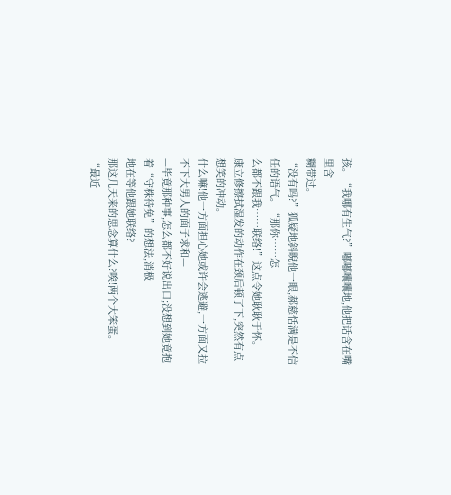孩。“我哪有生气?”嘟嘟囔囔地,他把话含在嘴里含
糊带过。
“没有吗?”狐疑地斜睨他一眼,郝慈恬满是不信任的语气。“那你……怎
么都不跟我……联络!”这点令她耿耿于怀。
康立修擦拭湿发的动作在颈后顿了下,突然有点想笑的冲动。
什么嘛!他一方面担心她或许会逃避,一方面又拉不下大男人的面子求和—
—毕竟那种事,怎么都不好说出口;没想到她竟抱着“守株待免”的想法,消极
地在等他跟她联络?
那这几天来的思念算什么?唉!两个大笨蛋。
“最近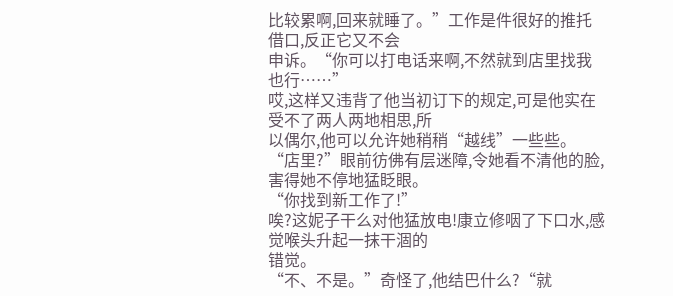比较累啊,回来就睡了。”工作是件很好的推托借口,反正它又不会
申诉。“你可以打电话来啊,不然就到店里找我也行……”
哎,这样又违背了他当初订下的规定,可是他实在受不了两人两地相思,所
以偶尔,他可以允许她稍稍“越线”一些些。
“店里?”眼前彷佛有层迷障,令她看不清他的脸,害得她不停地猛眨眼。
“你找到新工作了!”
唉?这妮子干么对他猛放电!康立修咽了下口水,感觉喉头升起一抹干涸的
错觉。
“不、不是。”奇怪了,他结巴什么?“就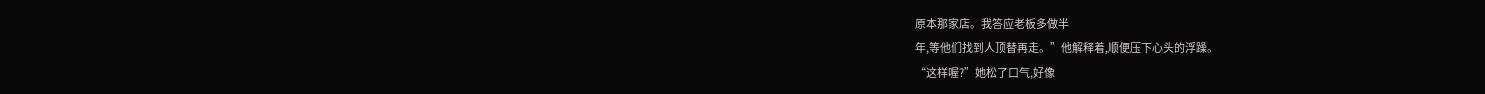原本那家店。我答应老板多做半
年,等他们找到人顶替再走。”他解释着,顺便压下心头的浮躁。
“这样喔?”她松了口气,好像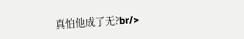真怕他成了无?br/>